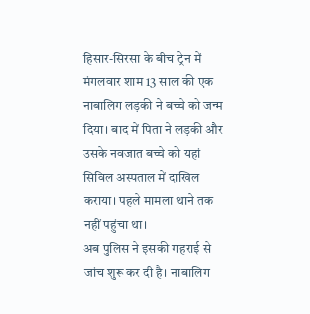हिसार-सिरसा के बीच ट्रेन में मंगलवार शाम 13 साल की एक नाबालिग लड़की ने बच्चे को जन्म दिया। बाद में पिता ने लड़की और उसके नवजात बच्चे को यहां सिविल अस्पताल में दाखिल कराया। पहले मामला थाने तक नहीं पहुंचा था।
अब पुलिस ने इसकी गहराई से जांच शुरू कर दी है। नाबालिग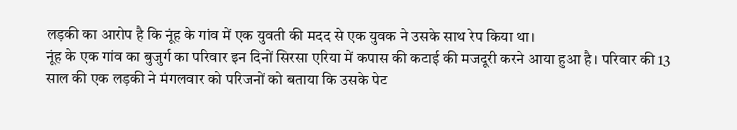लड़की का आरोप है कि नूंह के गांव में एक युवती की मदद से एक युवक ने उसके साथ रेप किया था।
नूंह के एक गांव का बुजुर्ग का परिवार इन दिनों सिरसा एरिया में कपास की कटाई की मजदूरी करने आया हुआ है। परिवार की 13 साल की एक लड़की ने मंगलवार को परिजनों को बताया कि उसके पेट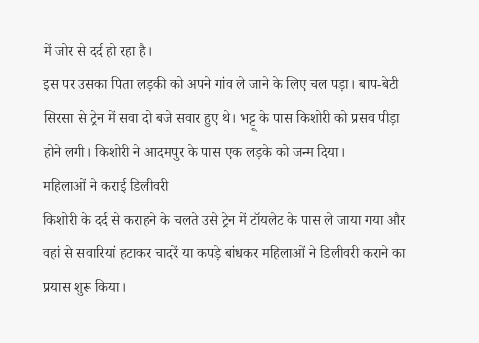में जोर से दर्द हो रहा है।
इस पर उसका पिता लड़की को अपने गांव ले जाने के लिए चल पड़ा। बाप-बेटी सिरसा से ट्रेन में सवा दो बजे सवार हुए थे। भट्टू के पास किशोरी को प्रसव पीड़ा होने लगी। किशोरी ने आदमपुर के पास एक लड़के को जन्म दिया।
महिलाओं ने कराई डिलीवरी
किशोरी के दर्द से कराहने के चलते उसे ट्रेन में टॉयलेट के पास ले जाया गया और वहां से सवारियां हटाकर चादरें या कपड़े बांधकर महिलाओं ने डिलीवरी कराने का प्रयास शुरू किया।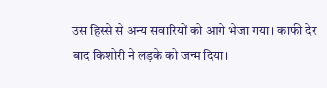उस हिस्से से अन्य सवारियों को आगे भेजा गया। काफी देर बाद किशोरी ने लड़के को जन्म दिया।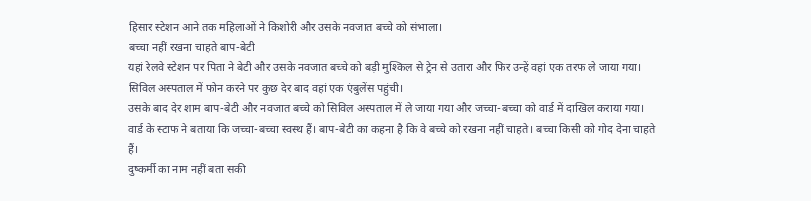हिसार स्टेशन आने तक महिलाओं ने किशोरी और उसके नवजात बच्चे को संभाला।
बच्चा नहीं रखना चाहते बाप-बेटी
यहां रेलवे स्टेशन पर पिता ने बेटी और उसके नवजात बच्चे को बड़ी मुश्किल से ट्रेन से उतारा और फिर उन्हें वहां एक तरफ ले जाया गया। सिविल अस्पताल में फोन करने पर कुछ देर बाद वहां एक एंबुलेंस पहुंची।
उसके बाद देर शाम बाप-बेटी और नवजात बच्चे को सिविल अस्पताल में ले जाया गया और जच्चा-बच्चा को वार्ड में दाखिल कराया गया। वार्ड के स्टाफ ने बताया कि जच्चा-बच्चा स्वस्थ हैं। बाप-बेटी का कहना है कि वे बच्चे को रखना नहीं चाहते। बच्चा किसी को गोद देना चाहते हैं।
दुष्कर्मी का नाम नहीं बता सकी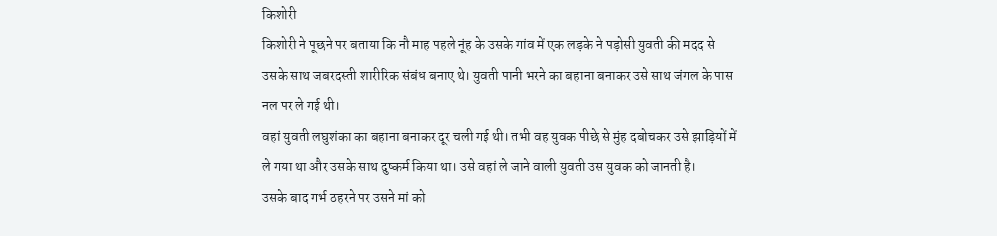किशोरी
किशोरी ने पूछने पर बताया कि नौ माह पहले नूंह के उसके गांव में एक लड़के ने पड़ोसी युवती की मदद से उसके साथ जबरदस्ती शारीरिक संबंध बनाए थे। युवती पानी भरने का बहाना बनाकर उसे साथ जंगल के पास नल पर ले गई थी।
वहां युवती लघुशंका का बहाना बनाकर दूर चली गई थी। तभी वह युवक पीछे से मुंह दबोचकर उसे झाड़ियों में ले गया था और उसके साथ दुष्कर्म किया था। उसे वहां ले जाने वाली युवती उस युवक को जानती है।
उसके बाद गर्भ ठहरने पर उसने मां को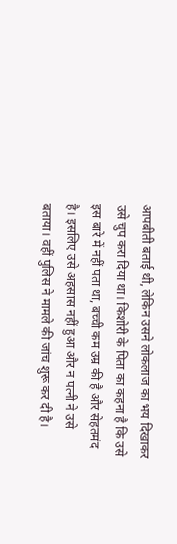आपबीती बताई थी, लेकिन उसने लोकलाज का भय दिखाकर उसे चुप करा दिया था। किशोरी के पिता का कहना है कि उसे इस बारे में नहीं पता था, बच्ची कम उम्र की है और सेहतमंद है। इसलिए उसे अहसास नहीं हुआ और न पत्नी ने उसे बताया। वहीं पुलिस ने मामले की जांच शुरू कर दी है।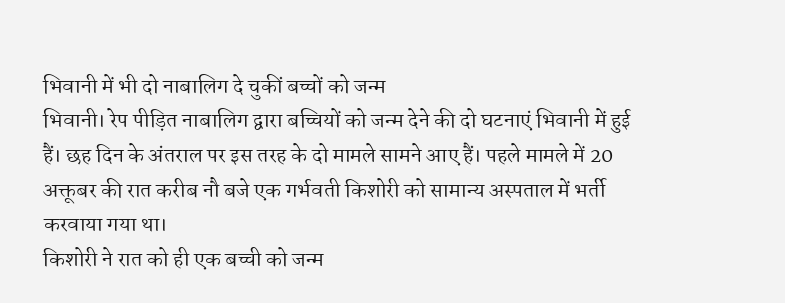भिवानी में भी दो नाबालिग दे चुकीं बच्चों को जन्म
भिवानी। रेप पीड़ित नाबालिग द्वारा बच्चियों को जन्म देने की दो घटनाएं भिवानी में हुई हैं। छह दिन के अंतराल पर इस तरह के दो मामले सामने आए हैं। पहले मामले में 20 अक्तूबर की रात करीब नौ बजे एक गर्भवती किशोरी को सामान्य अस्पताल में भर्ती करवाया गया था।
किशोरी ने रात को ही एक बच्ची को जन्म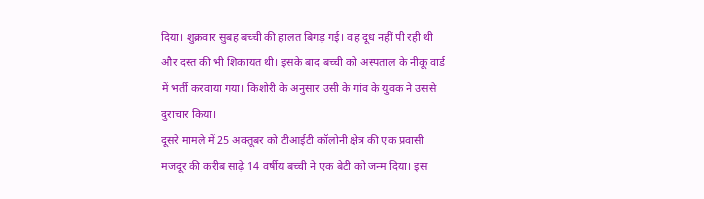दिया। शुक्रवार सुबह बच्ची की हालत बिगड़ गई। वह दूध नहीं पी रही थी और दस्त की भी शिकायत थी। इसके बाद बच्ची को अस्पताल के नीकू वार्ड में भर्ती करवाया गया। किशोरी के अनुसार उसी के गांव के युवक ने उससे दुराचार किया।
दूसरे मामले में 25 अक्तूबर को टीआईटी कॉलोनी क्षेत्र की एक प्रवासी मजदूर की करीब साढ़े 14 वर्षीय बच्ची ने एक बेटी को जन्म दिया। इस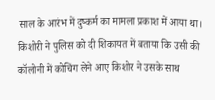साल के आरंभ में दुष्कर्म का मामला प्रकाश में आया था। किशोरी ने पुलिस को दी शिकायत में बताया कि उसी की कॉलोनी में कोचिंग लेने आए किशोर ने उसके साथ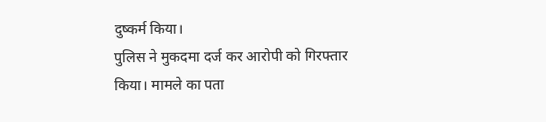दुष्कर्म किया।
पुलिस ने मुकदमा दर्ज कर आरोपी को गिरफ्तार किया। मामले का पता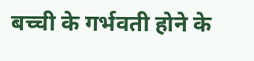बच्ची के गर्भवती होने के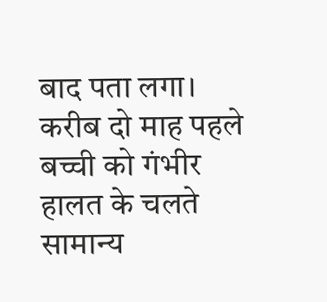बाद पता लगा। करीब दो माह पहले बच्ची को गंभीर हालत के चलते सामान्य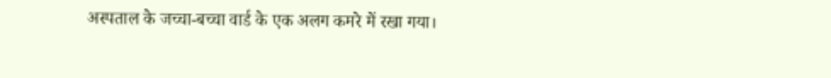अस्पताल के जच्चा-बच्चा वार्ड के एक अलग कमरे में रखा गया।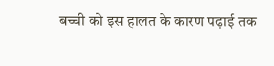बच्ची को इस हालत के कारण पढ़ाई तक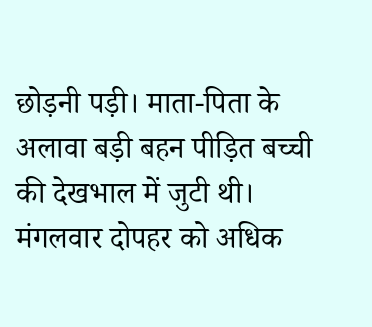छोड़नी पड़ी। माता-पिता के अलावा बड़ी बहन पीड़ित बच्ची की देखभाल में जुटी थी। मंगलवार दोपहर को अधिक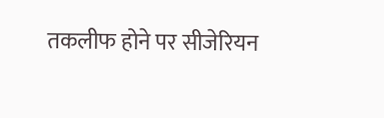तकलीफ होने पर सीजेरियन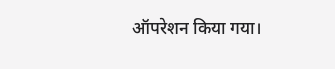ऑपरेशन किया गया।